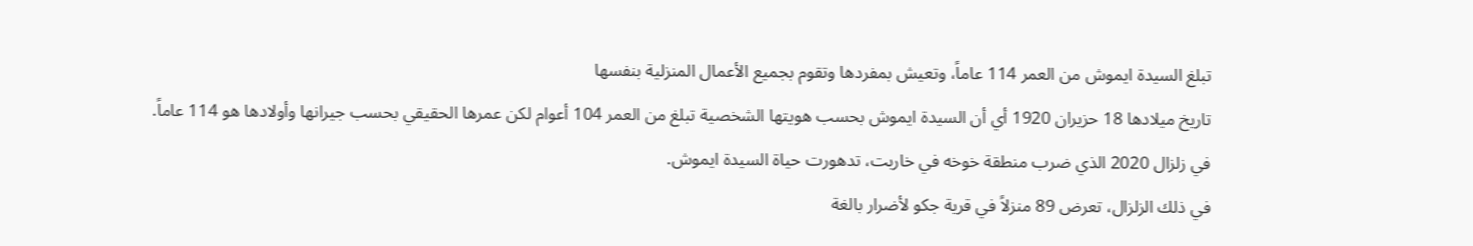تبلغ السيدة ايموش من العمر 114 عاماً، وتعيش بمفردها وتقوم بجميع الأعمال المنزلية بنفسها
تاريخ ميلادها 18 حزيران 1920 أي أن السيدة ايموش بحسب هويتها الشخصية تبلغ من العمر 104 أعوام لكن عمرها الحقيقي بحسب جيرانها وأولادها هو 114 عاماً.
في زلزال 2020 الذي ضرب منطقة خوخه في خاربت، تدهورت حياة السيدة ايموش.
في ذلك الزلزال، تعرض 89 منزلاً في قرية جكو لأضرار بالغة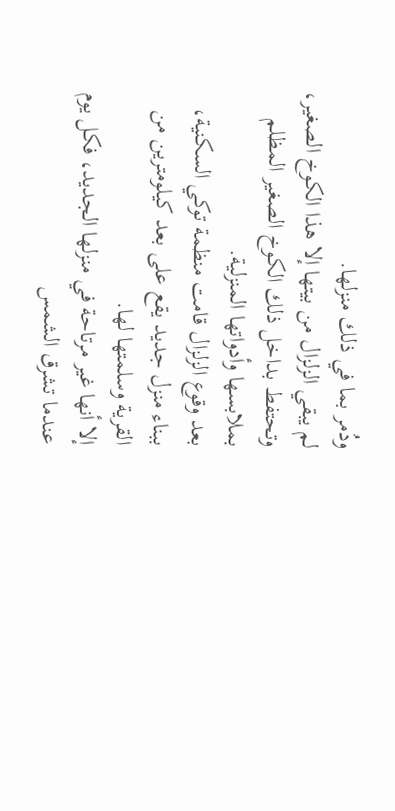ودُمر بما في ذلك منزلها.
لم يبقي الزلزال من بيتها إلا هذا الكوخ الصغير، وتحتفط بداخل ذلك الكوخ الصغير المظلم بملابسها وأدواتها المنزلية.
بعد وقوع الزلزال قامت منظمة توكي السكنية، ببناء منزل جديد يقع على بعد كيلومترين من القرية وسلمتها لها.
إلا أنها غير مرتاحة في منزلها الجديد، فكل يوم عندما تشرق الشمس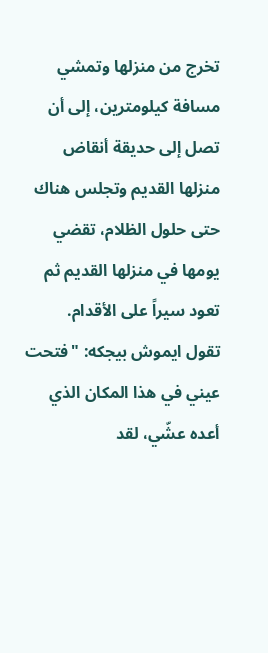تخرج من منزلها وتمشي مسافة كيلومترين، إلى أن تصل إلى حديقة أنقاض منزلها القديم وتجلس هناك حتى حلول الظلام، تقضي يومها في منزلها القديم ثم تعود سيراً على الأقدام.
تقول ايموش بيجكه: "فتحت عيني في هذا المكان الذي أعده عشّي، لقد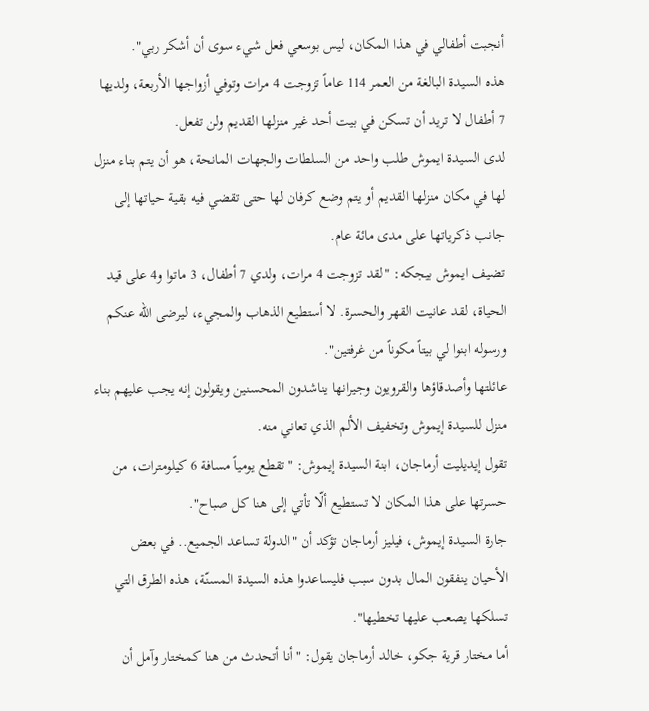أنجبت أطفالي في هذا المكان، ليس بوسعي فعل شيء سوى أن أشكر ربي".
هذه السيدة البالغة من العمر 114 عاماً تزوجت 4 مرات وتوفي أزواجها الأربعة، ولديها 7 أطفال لا تريد أن تسكن في بيت أحد غير منزلها القديم ولن تفعل.
لدى السيدة ايموش طلب واحد من السلطات والجهات المانحة، هو أن يتم بناء منزل لها في مكان منزلها القديم أو يتم وضع كرفان لها حتى تقضي فيه بقية حياتها إلى جانب ذكرياتها على مدى مائة عام.
تضيف ايموش بيجكه: "لقد تزوجت 4 مرات، ولدي 7 أطفال، 3 ماتوا و4 على قيد الحياة، لقد عانيت القهر والحسرة. لا أستطيع الذهاب والمجيء، ليرضى الله عنكم ورسوله ابنوا لي بيتاً مكوناً من غرفتين".
عائلتها وأصدقاؤها والقرويون وجيرانها يناشدون المحسنين ويقولون إنه يجب عليهم بناء منزل للسيدة إيموش وتخفيف الألم الذي تعاني منه.
تقول إيديليت أرماجان، ابنة السيدة إيموش: "تقطع يومياً مسافة 6 كيلومترات، من حسرتها على هذا المكان لا تستطيع ألّا تأتي إلى هنا كل صباح".
جارة السيدة إيموش، فيليز أرماجان تؤكد أن "الدولة تساعد الجميع.. في بعض الأحيان ينفقون المال بدون سبب فليساعدوا هذه السيدة المسنّة، هذه الطرق التي تسلكها يصعب عليها تخطيها".
أما مختار قرية جكو، خالد أرماجان يقول: "أنا أتحدث من هنا كمختار وآمل أن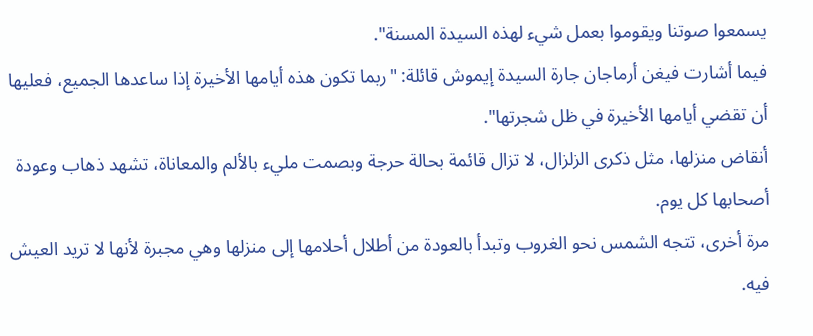يسمعوا صوتنا ويقوموا بعمل شيء لهذه السيدة المسنة".
فيما أشارت فيغن أرماجان جارة السيدة إيموش قائلة: "ربما تكون هذه أيامها الأخيرة إذا ساعدها الجميع، فعليها أن تقضي أيامها الأخيرة في ظل شجرتها".
أنقاض منزلها، مثل ذكرى الزلزال، لا تزال قائمة بحالة حرجة وبصمت مليء بالألم والمعاناة، تشهد ذهاب وعودة أصحابها كل يوم.
مرة أخرى، تتجه الشمس نحو الغروب وتبدأ بالعودة من أطلال أحلامها إلى منزلها وهي مجبرة لأنها لا تريد العيش فيه.